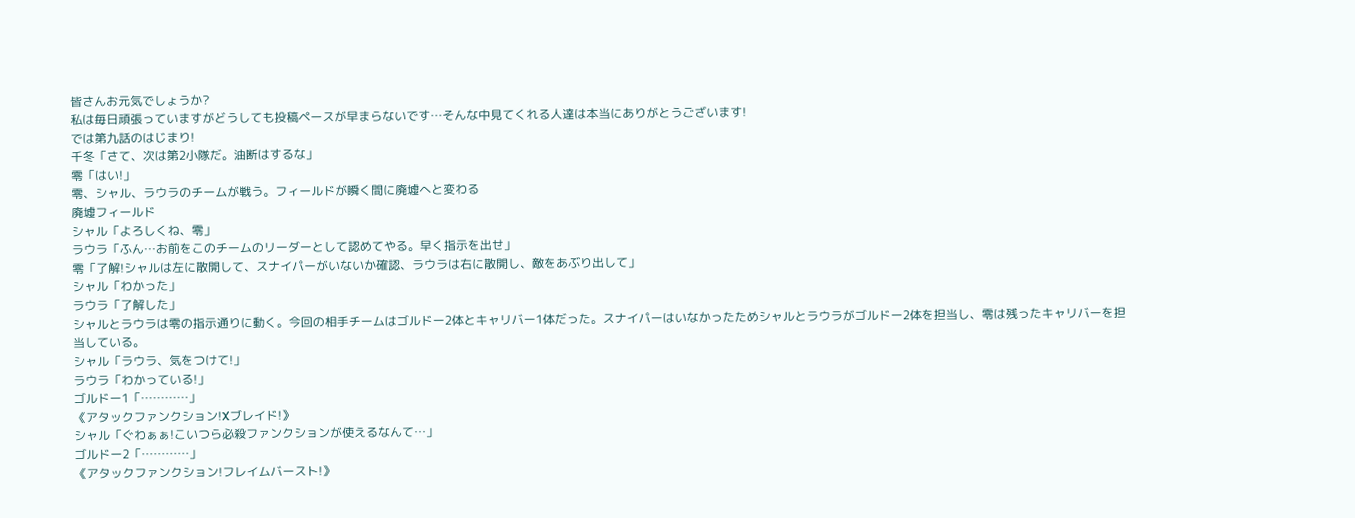皆さんお元気でしょうか?
私は毎日頑張っていますがどうしても投稿ペースが早まらないです…そんな中見てくれる人達は本当にありがとうございます!
では第九話のはじまり!
千冬「さて、次は第2小隊だ。油断はするな」
零「はい!」
零、シャル、ラウラのチームが戦う。フィールドが瞬く間に廃墟へと変わる
廃墟フィールド
シャル「よろしくね、零」
ラウラ「ふん…お前をこのチームのリーダーとして認めてやる。早く指示を出せ」
零「了解!シャルは左に散開して、スナイパーがいないか確認、ラウラは右に散開し、敵をあぶり出して」
シャル「わかった」
ラウラ「了解した」
シャルとラウラは零の指示通りに動く。今回の相手チームはゴルドー2体とキャリバー1体だった。スナイパーはいなかったためシャルとラウラがゴルドー2体を担当し、零は残ったキャリバーを担当している。
シャル「ラウラ、気をつけて!」
ラウラ「わかっている!」
ゴルドー1「…………」
《アタックファンクション!Xブレイド!》
シャル「ぐわぁぁ!こいつら必殺ファンクションが使えるなんて…」
ゴルドー2「…………」
《アタックファンクション!フレイムバースト!》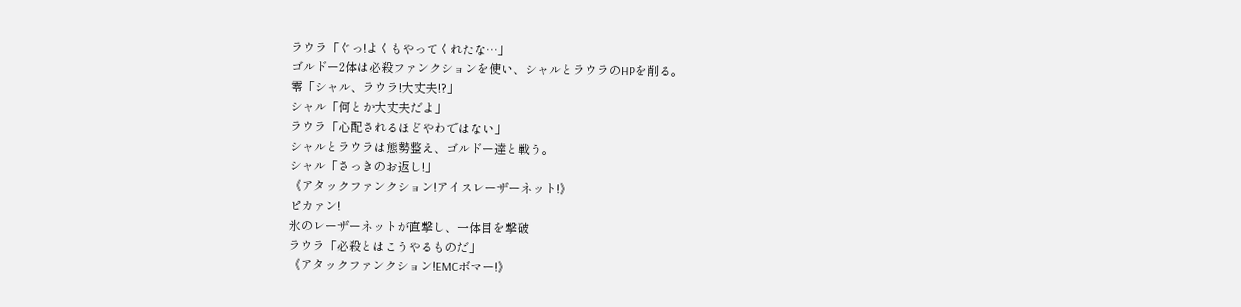ラウラ「ぐっ!よくもやってくれたな…」
ゴルドー2体は必殺ファンクションを使い、シャルとラウラのHPを削る。
零「シャル、ラウラ!大丈夫!?」
シャル「何とか大丈夫だよ」
ラウラ「心配されるほどやわではない」
シャルとラウラは態勢整え、ゴルドー達と戦う。
シャル「さっきのお返し!」
《アタックファンクション!アイスレーザーネット!》
ピカァン!
氷のレーザーネットが直撃し、一体目を撃破
ラウラ「必殺とはこうやるものだ」
《アタックファンクション!EMCボマー!》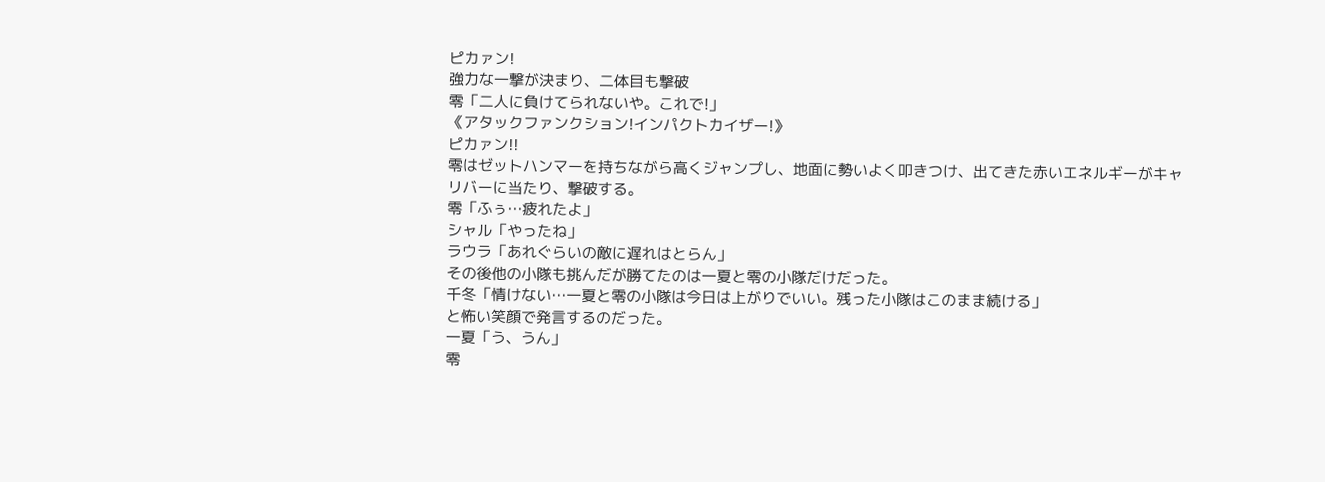ピカァン!
強力な一撃が決まり、二体目も撃破
零「二人に負けてられないや。これで!」
《アタックファンクション!インパクトカイザー!》
ピカァン!!
零はゼットハンマーを持ちながら高くジャンプし、地面に勢いよく叩きつけ、出てきた赤いエネルギーがキャリバーに当たり、撃破する。
零「ふぅ…疲れたよ」
シャル「やったね」
ラウラ「あれぐらいの敵に遅れはとらん」
その後他の小隊も挑んだが勝てたのは一夏と零の小隊だけだった。
千冬「情けない…一夏と零の小隊は今日は上がりでいい。残った小隊はこのまま続ける」
と怖い笑顔で発言するのだった。
一夏「う、うん」
零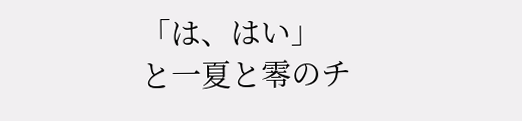「は、はい」
と一夏と零のチ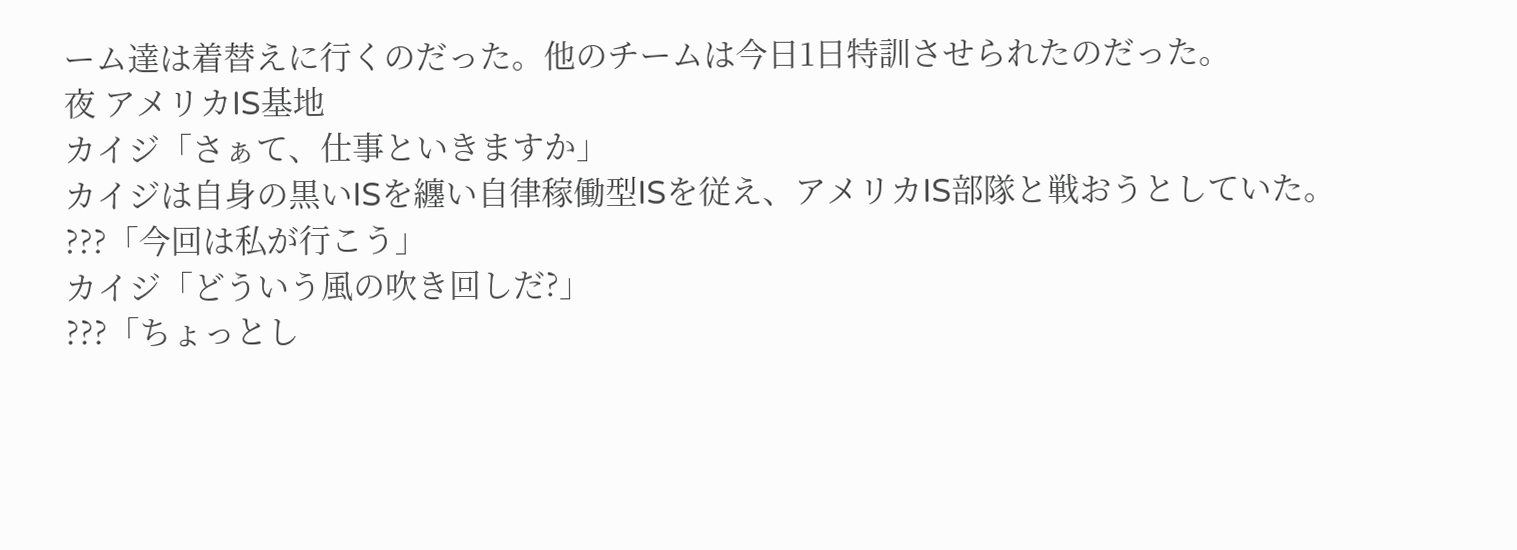ーム達は着替えに行くのだった。他のチームは今日1日特訓させられたのだった。
夜 アメリカIS基地
カイジ「さぁて、仕事といきますか」
カイジは自身の黒いISを纏い自律稼働型ISを従え、アメリカIS部隊と戦おうとしていた。
???「今回は私が行こう」
カイジ「どういう風の吹き回しだ?」
???「ちょっとし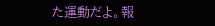た運動だよ。報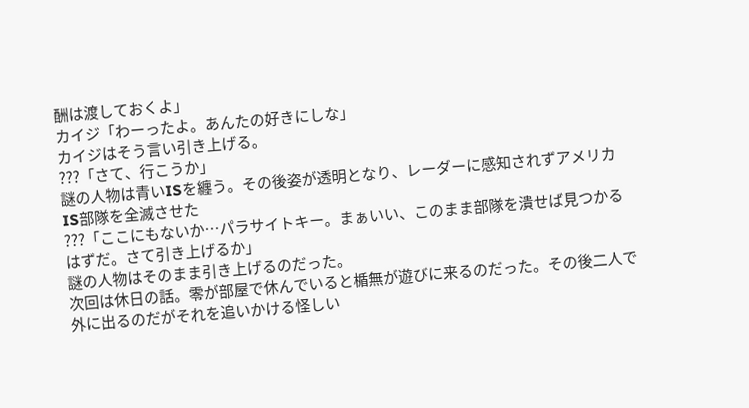酬は渡しておくよ」
カイジ「わーったよ。あんたの好きにしな」
カイジはそう言い引き上げる。
???「さて、行こうか」
謎の人物は青いISを纏う。その後姿が透明となり、レーダーに感知されずアメリカIS部隊を全滅させた
???「ここにもないか…パラサイトキー。まぁいい、このまま部隊を潰せば見つかるはずだ。さて引き上げるか」
謎の人物はそのまま引き上げるのだった。
次回は休日の話。零が部屋で休んでいると楯無が遊びに来るのだった。その後二人で外に出るのだがそれを追いかける怪しい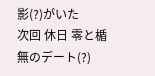影(?)がいた
次回 休日 零と楯無のデート(?)